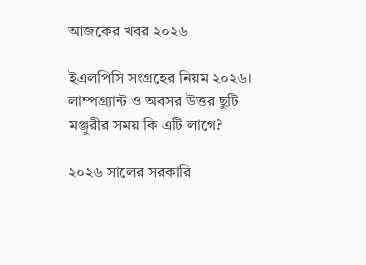আজকের খবর ২০২৬

ইএলপিসি সংগ্রহের নিয়ম ২০২৬। লাম্পগ্র্যান্ট ও অবসর উত্তর ছুটি মঞ্জুরীর সময় কি এটি লাগে?

২০২৬ সালের সরকারি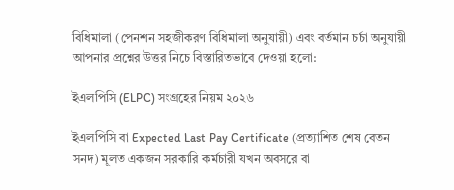বিধিমালা (পেনশন সহজীকরণ বিধিমালা অনুযায়ী) এবং বর্তমান চর্চা অনুযায়ী আপনার প্রশ্নের উত্তর নিচে বিস্তারিতভাবে দেওয়া হলো:

ইএলপিসি (ELPC) সংগ্রহের নিয়ম ২০২৬

ইএলপিসি বা Expected Last Pay Certificate (প্রত্যাশিত শেষ বেতন সনদ) মূলত একজন সরকারি কর্মচারী যখন অবসরে বা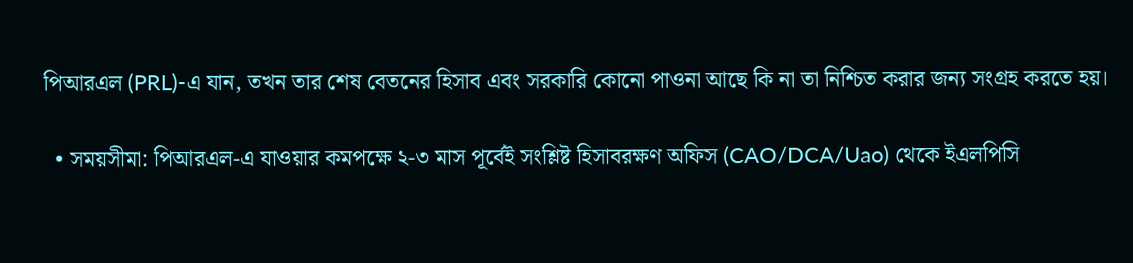পিআরএল (PRL)-এ যান, তখন তার শেষ বেতনের হিসাব এবং সরকারি কোনো পাওনা আছে কি না তা নিশ্চিত করার জন্য সংগ্রহ করতে হয়।

  • সময়সীমা: পিআরএল-এ যাওয়ার কমপক্ষে ২-৩ মাস পূর্বেই সংশ্লিষ্ট হিসাবরক্ষণ অফিস (CAO/DCA/Uao) থেকে ইএলপিসি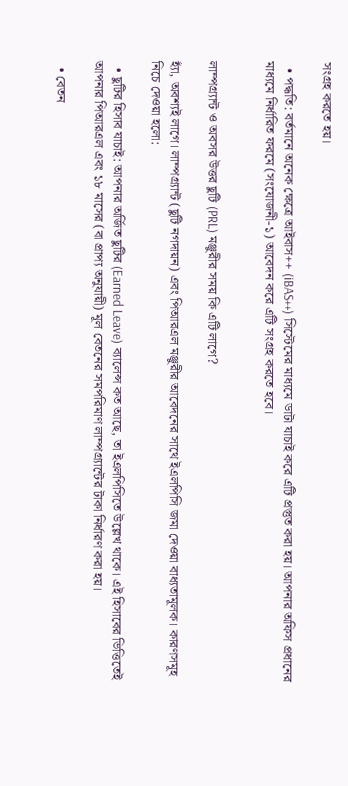সংগ্রহ করতে হয়।

  • পদ্ধতি: বর্তমানে অনেক ক্ষেত্রে আইবাস++ (iBAS++) সিস্টেমের মাধ্যমে ডাটা যাচাই করে এটি প্রস্তুত করা হয়। আপনার অফিস প্রধানের মাধ্যমে নির্ধারিত ফরমে (সংযোজনী-১) আবেদন করে এটি সংগ্রহ করতে হবে।


লাম্পগ্র্যান্ট ও অবসর উত্তর ছুটি (PRL) মঞ্জুরীর সময় কি এটি লাগে?

হ্যাঁ, অবশ্যই লাগে। লাম্পগ্র্যান্ট (ছুটি নগদায়ন) এবং পিআরএল মঞ্জুরীর আবেদনের সাথে ইএলপিসি জমা দেওয়া বাধ্যতামূলক। কারণসমূহ নিচে দেওয়া হলো:

  • ছুটির হিসাব যাচাই: আপনার অর্জিত ছুটির (Earned Leave) ব্যালেন্স কত আছে, তা ইএলপিসিতে উল্লেখ থাকে। এই হিসাবের ভিত্তিতেই আপনার পিআরএল এবং ১৮ মাসের (বা প্রাপ্য অনুযায়ী) মূল বেতনের সমপরিমাণ লাম্পগ্র্যান্টের টাকা নির্ধারণ করা হয়।

  • বেতন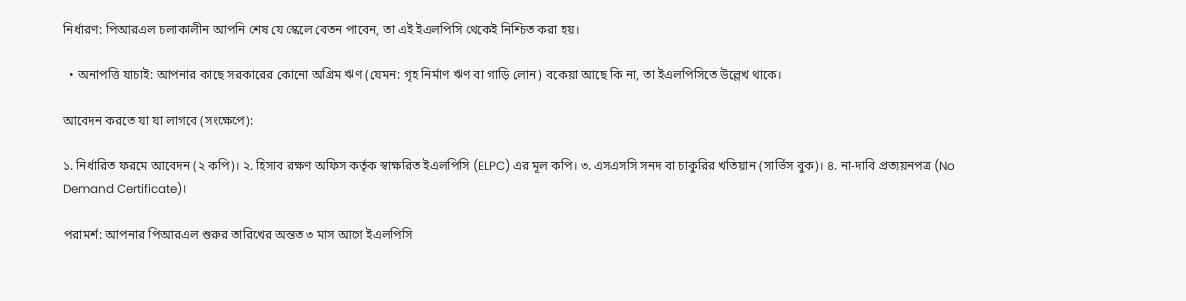নির্ধারণ: পিআরএল চলাকালীন আপনি শেষ যে স্কেলে বেতন পাবেন, তা এই ইএলপিসি থেকেই নিশ্চিত করা হয়।

  • অনাপত্তি যাচাই: আপনার কাছে সরকারের কোনো অগ্রিম ঋণ (যেমন: গৃহ নির্মাণ ঋণ বা গাড়ি লোন) বকেয়া আছে কি না, তা ইএলপিসিতে উল্লেখ থাকে।

আবেদন করতে যা যা লাগবে (সংক্ষেপে):

১. নির্ধারিত ফরমে আবেদন (২ কপি)। ২. হিসাব রক্ষণ অফিস কর্তৃক স্বাক্ষরিত ইএলপিসি (ELPC) এর মূল কপি। ৩. এসএসসি সনদ বা চাকুরির খতিয়ান (সার্ভিস বুক)। ৪. না-দাবি প্রত্যয়নপত্র (No Demand Certificate)।

পরামর্শ: আপনার পিআরএল শুরুর তারিখের অন্তত ৩ মাস আগে ইএলপিসি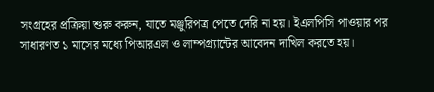সংগ্রহের প্রক্রিয়া শুরু করুন, যাতে মঞ্জুরিপত্র পেতে দেরি না হয়। ইএলপিসি পাওয়ার পর সাধারণত ১ মাসের মধ্যে পিআরএল ও লাম্পগ্র্যান্টের আবেদন দাখিল করতে হয়।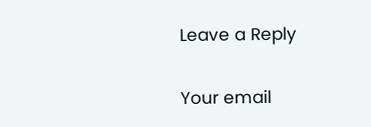Leave a Reply

Your email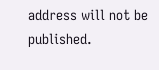address will not be published.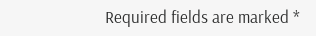Required fields are marked *